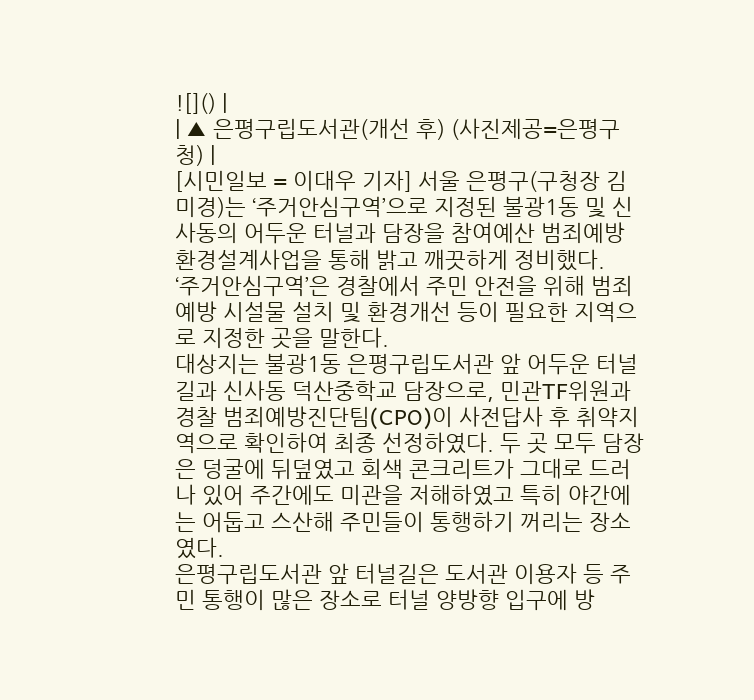![]() |
| ▲ 은평구립도서관(개선 후) (사진제공=은평구청) |
[시민일보 = 이대우 기자] 서울 은평구(구청장 김미경)는 ‘주거안심구역’으로 지정된 불광1동 및 신사동의 어두운 터널과 담장을 참여예산 범죄예방환경설계사업을 통해 밝고 깨끗하게 정비했다.
‘주거안심구역’은 경찰에서 주민 안전을 위해 범죄예방 시설물 설치 및 환경개선 등이 필요한 지역으로 지정한 곳을 말한다.
대상지는 불광1동 은평구립도서관 앞 어두운 터널길과 신사동 덕산중학교 담장으로, 민관TF위원과 경찰 범죄예방진단팀(CPO)이 사전답사 후 취약지역으로 확인하여 최종 선정하였다. 두 곳 모두 담장은 덩굴에 뒤덮였고 회색 콘크리트가 그대로 드러나 있어 주간에도 미관을 저해하였고 특히 야간에는 어둡고 스산해 주민들이 통행하기 꺼리는 장소였다.
은평구립도서관 앞 터널길은 도서관 이용자 등 주민 통행이 많은 장소로 터널 양방향 입구에 방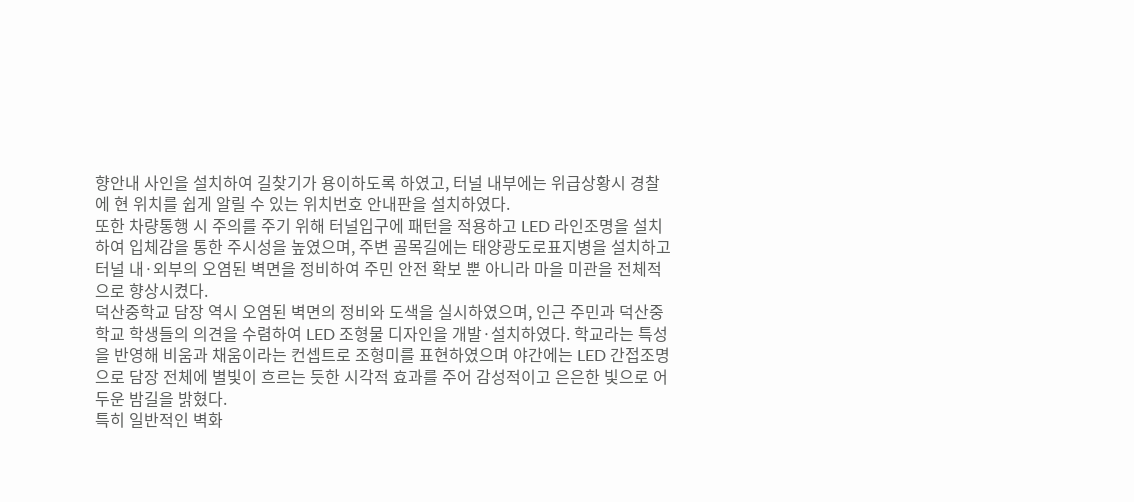향안내 사인을 설치하여 길찾기가 용이하도록 하였고, 터널 내부에는 위급상황시 경찰에 현 위치를 쉽게 알릴 수 있는 위치번호 안내판을 설치하였다.
또한 차량통행 시 주의를 주기 위해 터널입구에 패턴을 적용하고 LED 라인조명을 설치하여 입체감을 통한 주시성을 높였으며, 주변 골목길에는 태양광도로표지병을 설치하고 터널 내·외부의 오염된 벽면을 정비하여 주민 안전 확보 뿐 아니라 마을 미관을 전체적으로 향상시켰다.
덕산중학교 담장 역시 오염된 벽면의 정비와 도색을 실시하였으며, 인근 주민과 덕산중학교 학생들의 의견을 수렴하여 LED 조형물 디자인을 개발·설치하였다. 학교라는 특성을 반영해 비움과 채움이라는 컨셉트로 조형미를 표현하였으며 야간에는 LED 간접조명으로 담장 전체에 별빛이 흐르는 듯한 시각적 효과를 주어 감성적이고 은은한 빛으로 어두운 밤길을 밝혔다.
특히 일반적인 벽화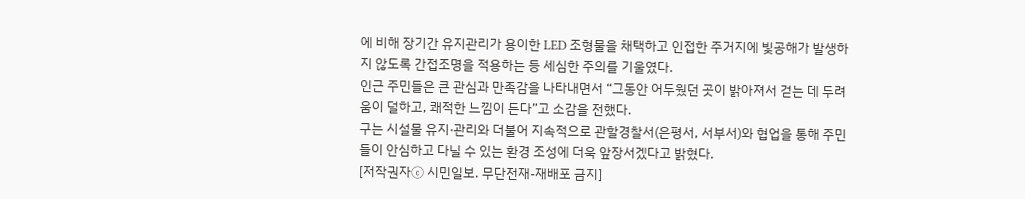에 비해 장기간 유지관리가 용이한 LED 조형물을 채택하고 인접한 주거지에 빛공해가 발생하지 않도록 간접조명을 적용하는 등 세심한 주의를 기울였다.
인근 주민들은 큰 관심과 만족감을 나타내면서 “그동안 어두웠던 곳이 밝아져서 걷는 데 두려움이 덜하고, 쾌적한 느낌이 든다”고 소감을 전했다.
구는 시설물 유지·관리와 더불어 지속적으로 관할경찰서(은평서, 서부서)와 협업을 통해 주민들이 안심하고 다닐 수 있는 환경 조성에 더욱 앞장서겠다고 밝혔다.
[저작권자ⓒ 시민일보. 무단전재-재배포 금지]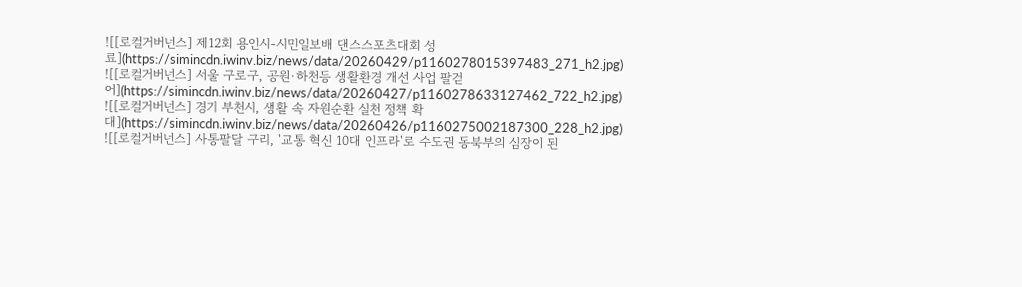![[로컬거버넌스] 제12회 용인시-시민일보배 댄스스포츠대회 성료](https://simincdn.iwinv.biz/news/data/20260429/p1160278015397483_271_h2.jpg)
![[로컬거버넌스] 서울 구로구, 공원·하천등 생활환경 개선 사업 팔걷어](https://simincdn.iwinv.biz/news/data/20260427/p1160278633127462_722_h2.jpg)
![[로컬거버넌스] 경기 부천시, 생활 속 자원순환 실천 정책 확대](https://simincdn.iwinv.biz/news/data/20260426/p1160275002187300_228_h2.jpg)
![[로컬거버넌스] 사통팔달 구리, '교통 혁신 10대 인프라'로 수도권 동북부의 심장이 된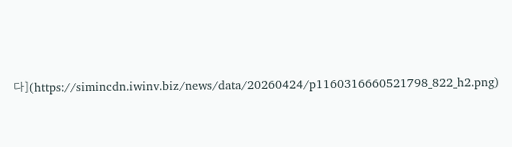다](https://simincdn.iwinv.biz/news/data/20260424/p1160316660521798_822_h2.png)